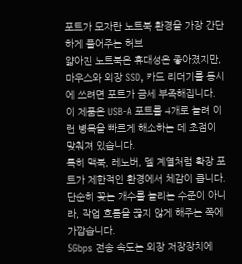포트가 모자란 노트북 환경을 가장 간단하게 풀어주는 허브
얇아진 노트북은 휴대성은 좋아졌지만, 마우스와 외장 SSD, 카드 리더기를 동시에 쓰려면 포트가 금세 부족해집니다. 이 제품은 USB-A 포트를 4개로 늘려 이런 병목을 빠르게 해소하는 데 초점이 맞춰져 있습니다.
특히 맥북, 레노버, 델 계열처럼 확장 포트가 제한적인 환경에서 체감이 큽니다. 단순히 꽂는 개수를 늘리는 수준이 아니라, 작업 흐름을 끊지 않게 해주는 쪽에 가깝습니다.
5Gbps 전송 속도는 외장 저장장치에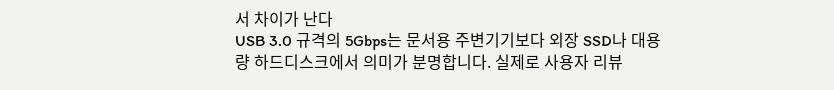서 차이가 난다
USB 3.0 규격의 5Gbps는 문서용 주변기기보다 외장 SSD나 대용량 하드디스크에서 의미가 분명합니다. 실제로 사용자 리뷰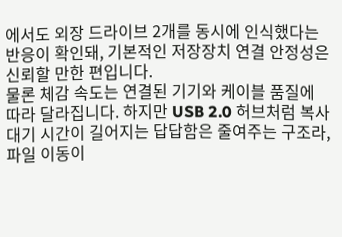에서도 외장 드라이브 2개를 동시에 인식했다는 반응이 확인돼, 기본적인 저장장치 연결 안정성은 신뢰할 만한 편입니다.
물론 체감 속도는 연결된 기기와 케이블 품질에 따라 달라집니다. 하지만 USB 2.0 허브처럼 복사 대기 시간이 길어지는 답답함은 줄여주는 구조라, 파일 이동이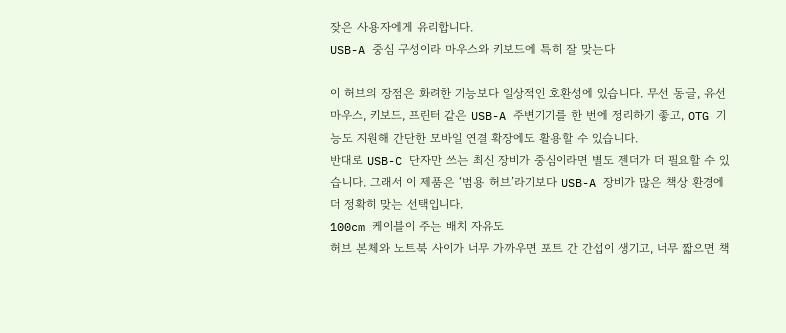잦은 사용자에게 유리합니다.
USB-A 중심 구성이라 마우스와 키보드에 특히 잘 맞는다

이 허브의 장점은 화려한 기능보다 일상적인 호환성에 있습니다. 무선 동글, 유선 마우스, 키보드, 프린터 같은 USB-A 주변기기를 한 번에 정리하기 좋고, OTG 기능도 지원해 간단한 모바일 연결 확장에도 활용할 수 있습니다.
반대로 USB-C 단자만 쓰는 최신 장비가 중심이라면 별도 젠더가 더 필요할 수 있습니다. 그래서 이 제품은 ‘범용 허브’라기보다 USB-A 장비가 많은 책상 환경에 더 정확히 맞는 선택입니다.
100cm 케이블이 주는 배치 자유도
허브 본체와 노트북 사이가 너무 가까우면 포트 간 간섭이 생기고, 너무 짧으면 책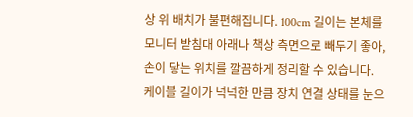상 위 배치가 불편해집니다. 100cm 길이는 본체를 모니터 받침대 아래나 책상 측면으로 빼두기 좋아, 손이 닿는 위치를 깔끔하게 정리할 수 있습니다.
케이블 길이가 넉넉한 만큼 장치 연결 상태를 눈으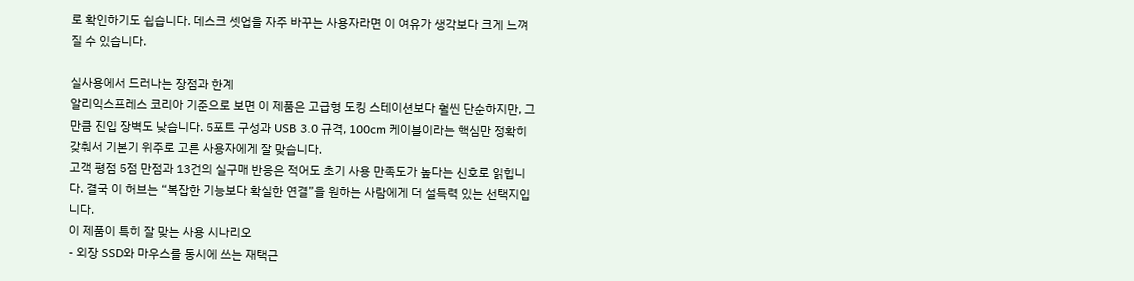로 확인하기도 쉽습니다. 데스크 셋업을 자주 바꾸는 사용자라면 이 여유가 생각보다 크게 느껴질 수 있습니다.

실사용에서 드러나는 장점과 한계
알리익스프레스 코리아 기준으로 보면 이 제품은 고급형 도킹 스테이션보다 훨씬 단순하지만, 그만큼 진입 장벽도 낮습니다. 5포트 구성과 USB 3.0 규격, 100cm 케이블이라는 핵심만 정확히 갖춰서 기본기 위주로 고른 사용자에게 잘 맞습니다.
고객 평점 5점 만점과 13건의 실구매 반응은 적어도 초기 사용 만족도가 높다는 신호로 읽힙니다. 결국 이 허브는 “복잡한 기능보다 확실한 연결”을 원하는 사람에게 더 설득력 있는 선택지입니다.
이 제품이 특히 잘 맞는 사용 시나리오
- 외장 SSD와 마우스를 동시에 쓰는 재택근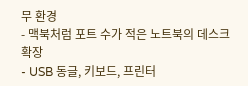무 환경
- 맥북처럼 포트 수가 적은 노트북의 데스크 확장
- USB 동글, 키보드, 프린터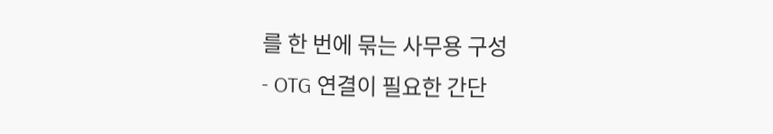를 한 번에 묶는 사무용 구성
- OTG 연결이 필요한 간단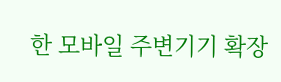한 모바일 주변기기 확장